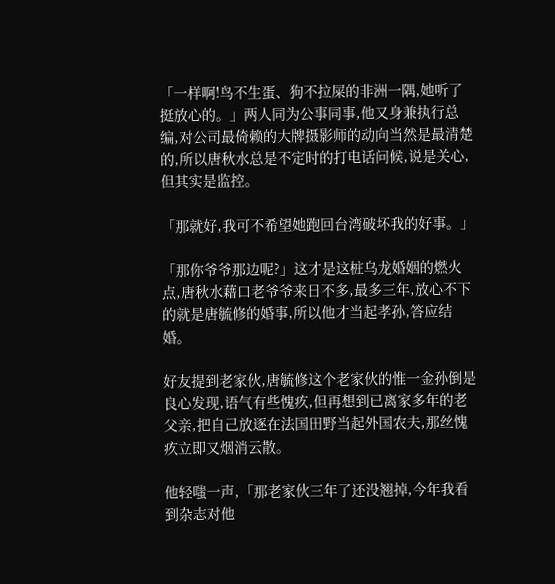「一样啊!鸟不生蛋、狗不拉屎的非洲一隅,她听了挺放心的。」两人同为公事同事,他又身兼执行总编,对公司最倚赖的大牌摄影师的动向当然是最清楚的,所以唐秋水总是不定时的打电话问候,说是关心,但其实是监控。

「那就好,我可不希望她跑回台湾破坏我的好事。」

「那你爷爷那边呢?」这才是这桩乌龙婚姻的燃火点,唐秋水藉口老爷爷来日不多,最多三年,放心不下的就是唐毓修的婚事,所以他才当起孝孙,答应结婚。

好友提到老家伙,唐毓修这个老家伙的惟一金孙倒是良心发现,语气有些愧疚,但再想到已离家多年的老父亲,把自己放逐在法国田野当起外国农夫,那丝愧疚立即又烟消云散。

他轻嗤一声,「那老家伙三年了还没翘掉,今年我看到杂志对他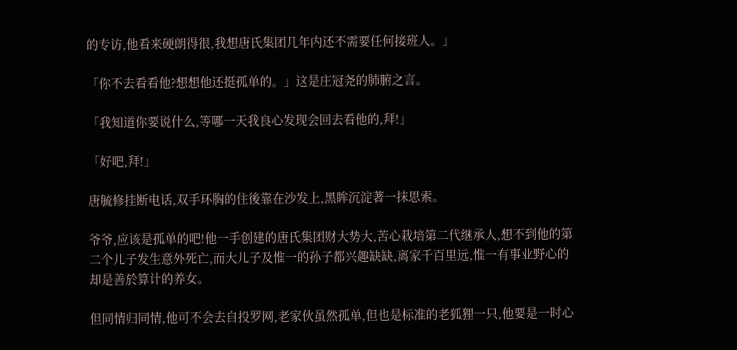的专访,他看来硬朗得很,我想唐氏集团几年内还不需要任何接班人。」

「你不去看看他?想想他还挺孤单的。」这是庄冠尧的肺腑之言。

「我知道你要说什么,等哪一天我良心发现会回去看他的,拜!」

「好吧,拜!」

唐毓修挂断电话,双手环胸的住後靠在沙发上,黑眸沉淀著一抹思索。

爷爷,应该是孤单的吧!他一手创建的唐氏集团财大势大,苦心栽培第二代继承人,想不到他的第二个儿子发生意外死亡,而大儿子及惟一的孙子都兴趣缺缺,离家千百里远,惟一有事业野心的却是善於算计的养女。

但同情归同情,他可不会去自投罗网,老家伙虽然孤单,但也是标准的老狐狸一只,他要是一时心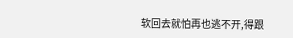软回去就怕再也逃不开,得跟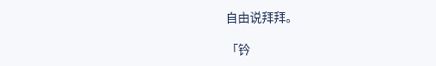自由说拜拜。

「钤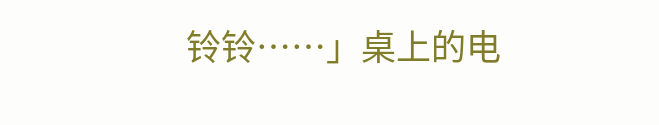铃铃……」桌上的电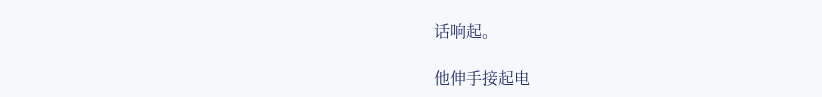话响起。

他伸手接起电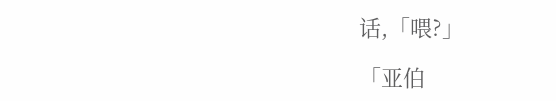话,「喂?」

「亚伯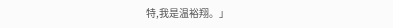特,我是温裕翔。」